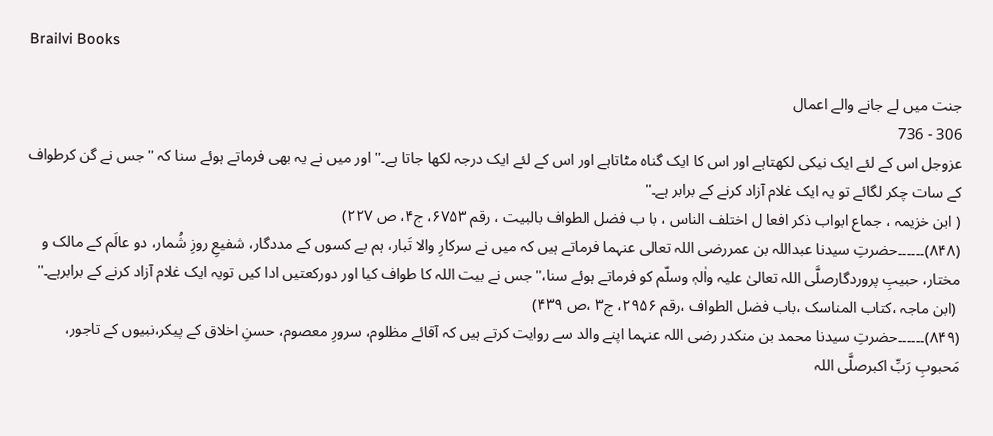Brailvi Books

جنت میں لے جانے والے اعمال
306 - 736
عزوجل اس کے لئے ایک نیکی لکھتاہے اور اس کا ایک گناہ مٹاتاہے اور اس کے لئے ایک درجہ لکھا جاتا ہے۔'' اور میں نے یہ بھی فرماتے ہوئے سنا کہ ''جس نے گن کرطواف کے سات چکر لگائے تو یہ ایک غلام آزاد کرنے کے برابر ہے۔''
( ابن خزیمہ ، جماع ابواب ذکر افعا ل اختلف الناس ، با ب فضل الطواف بالبیت ، رقم ۶۷۵۳، ج۴، ص ۲۲۷)
(۸۴۸)۔۔۔۔۔۔حضرتِ سیدنا عبداللہ بن عمررضی اللہ تعالی عنہما فرماتے ہیں کہ میں نے سرکارِ والا تَبار، ہم بے کسوں کے مددگار، شفیعِ روزِ شُمار، دو عالَم کے مالک و مختار، حبیبِ پروردگارصلَّی اللہ تعالیٰ علیہ واٰلہٖ وسلّم کو فرماتے ہوئے سنا،''جس نے بیت اللہ کا طواف کیا اور دورکعتیں ادا کیں تویہ ایک غلام آزاد کرنے کے برابرہے۔''
 (ابن ماجہ ،کتاب المناسک ،باب فضل الطواف ،رقم ۲۹۵۶، ج۳ ،ص ۴۳۹)
(۸۴۹)۔۔۔۔۔۔حضرتِ سیدنا محمد بن منکدر رضی اللہ عنہما اپنے والد سے روایت کرتے ہیں کہ آقائے مظلوم، سرورِ معصوم، حسنِ اخلاق کے پیکر،نبیوں کے تاجور، مَحبوبِ رَبِّ اکبرصلَّی اللہ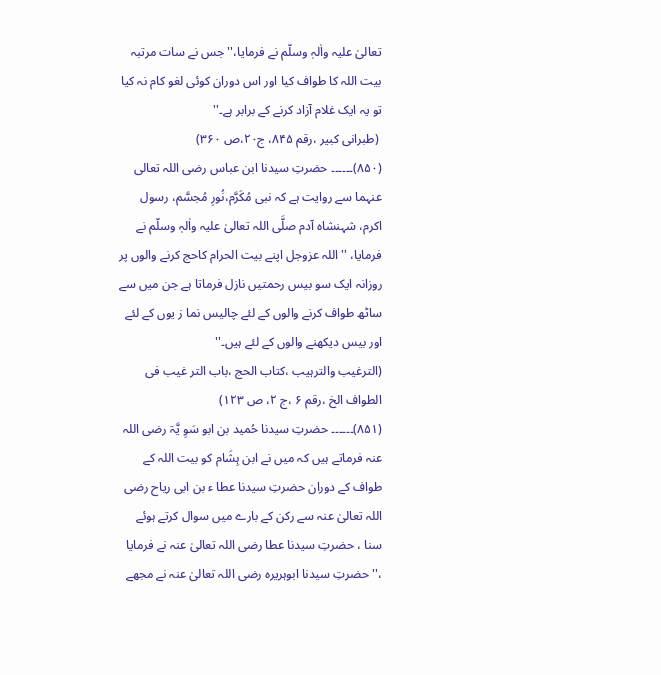تعالیٰ علیہ واٰلہٖ وسلّم نے فرمایا،''جس نے سات مرتبہ بیت اللہ کا طواف کیا اور اس دوران کوئی لغو کام نہ کیا تو یہ ایک غلام آزاد کرنے کے برابر ہے۔''
 (طبرانی کبیر ،رقم ۸۴۵، ج۲۰،ص ۳۶۰)
(۸۵۰)۔۔۔۔۔۔ حضرتِ سیدنا ابن عباس رضی اللہ تعالی عنہما سے روایت ہے کہ نبی مُکَرَّم،نُورِ مُجسَّم، رسول اکرم، شہنشاہ آدم صلَّی اللہ تعالیٰ علیہ واٰلہٖ وسلّم نے فرمایا، ''اللہ عزوجل اپنے بیت الحرام کاحج کرنے والوں پر روزانہ ایک سو بیس رحمتیں نازل فرماتا ہے جن میں سے ساٹھ طواف کرنے والوں کے لئے چالیس نما ز یوں کے لئے اور بیس دیکھنے والوں کے لئے ہیں۔''
(الترغیب والترہیب ،کتاب الحج ،باب التر غیب فی الطواف الخ ،رقم ۶ ،ج ۲، ص ۱۲۳)
(۸۵۱)۔۔۔۔۔۔ حضرتِ سیدنا حُمید بن ابو سَوِ یَّۃ رضی اللہ عنہ فرماتے ہیں کہ میں نے ابن ہِشَام کو بیت اللہ کے طواف کے دوران حضرتِ سیدنا عطا ء بن ابی ریاح رضی اللہ تعالیٰ عنہ سے رکن کے بارے میں سوال کرتے ہوئے سنا ، حضرتِ سیدنا عطا رضی اللہ تعالیٰ عنہ نے فرمایا ،'' حضرتِ سیدنا ابوہریرہ رضی اللہ تعالیٰ عنہ نے مجھے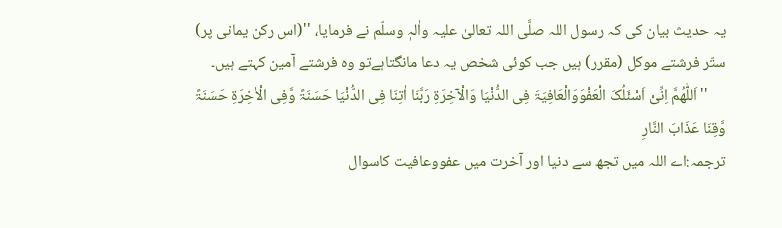یہ حدیث بیان کی کہ رسول اللہ صلَّی اللہ تعالیٰ علیہ واٰلہٖ وسلّم نے فرمایا، ''(اس رکن یمانی پر) ستّر فرشتے موکل (مقرر) ہیں جب کوئی شخص یہ دعا مانگتاہےتو وہ فرشتے آمین کہتے ہیں۔
     ''اَللّٰھُمَّ اِنِّیْ اَسْئَلُکَ الْعَفْوَوَالْعَافِیَۃَ فِی الدُّنْیَا وَالْآخِرَۃِ رَبَّنَا اٰتِنَا فِی الدُّنْیَا حَسَنَۃً وَّفِی الْاٰخِرَۃِ حَسَنَۃً وَّقِنَا عَذَابَ النَّارِ
ترجمہ:اے اللہ میں تجھ سے دنیا اور آخرت میں عفووعافیت کاسوال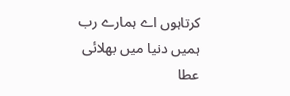کرتاہوں اے ہمارے رب ہمیں دنیا میں بھلائی عطا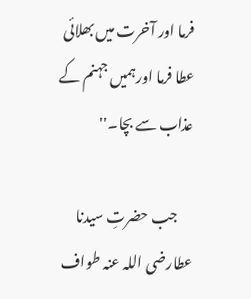فرما اور آخرت میں بھلائی عطا فرما اورہمیں جہنم کے عذاب سے بچا۔''

     جب حضرتِ سیدنا عطارضی اللہ عنہ طواف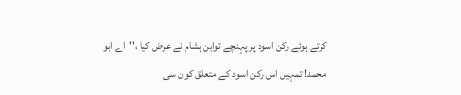کرتے ہوئے رکن اسود پر پہنچے توابن ہشام نے عرض کیا ،''اے ابو محمد! تمہیں اس رکن اسود کے متعلق کون سی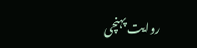روایت پہنچی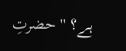ہے؟ '' حضرتِ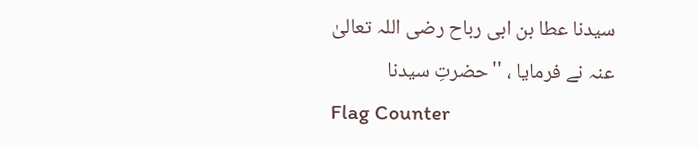سیدنا عطا بن ابی رباح رضی اللہ تعالیٰ عنہ نے فرمایا ، ''حضرتِ سیدنا
Flag Counter